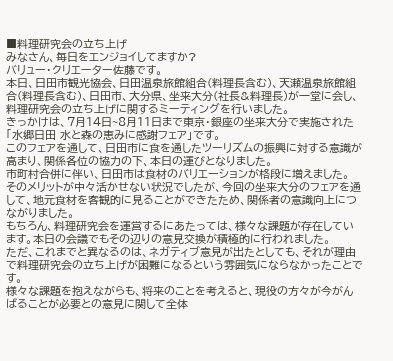■料理研究会の立ち上げ
みなさん、毎日をエンジョイしてますか?
バリュー・クリエーター佐藤です。
本日、日田市観光協会、日田温泉旅館組合(料理長含む)、天瀬温泉旅館組合(料理長含む)、日田市、大分県、坐来大分(社長&料理長)が一堂に会し、料理研究会の立ち上げに関するミーティングを行いました。
きっかけは、7月14日~8月11日まで東京・銀座の坐来大分で実施された「水郷日田 水と森の恵みに感謝フェア」です。
このフェアを通して、日田市に食を通したツーリズムの振興に対する意識が高まり、関係各位の協力の下、本日の運びとなりました。
市町村合併に伴い、日田市は食材のバリエーションが格段に増えました。
そのメリットが中々活かせない状況でしたが、今回の坐来大分のフェアを通して、地元食材を客観的に見ることができたため、関係者の意識向上につながりました。
もちろん、料理研究会を運営するにあたっては、様々な課題が存在しています。本日の会議でもその辺りの意見交換が積極的に行われました。
ただ、これまでと異なるのは、ネガティブ意見が出たとしても、それが理由で料理研究会の立ち上げが困難になるという雰囲気にならなかったことです。
様々な課題を抱えながらも、将来のことを考えると、現役の方々が今がんばることが必要との意見に関して全体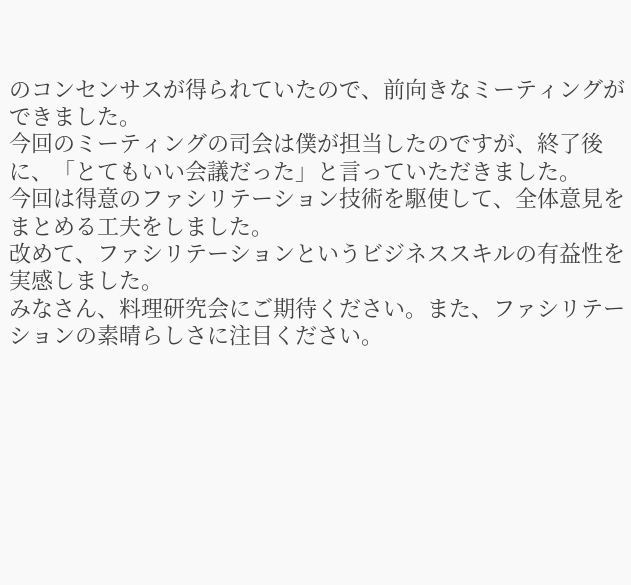のコンセンサスが得られていたので、前向きなミーティングができました。
今回のミーティングの司会は僕が担当したのですが、終了後に、「とてもいい会議だった」と言っていただきました。
今回は得意のファシリテーション技術を駆使して、全体意見をまとめる工夫をしました。
改めて、ファシリテーションというビジネススキルの有益性を実感しました。
みなさん、料理研究会にご期待ください。また、ファシリテーションの素晴らしさに注目ください。